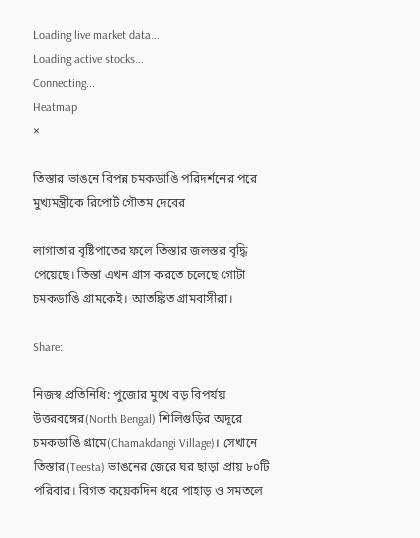Loading live market data...
Loading active stocks...
Connecting...
Heatmap
×

তিস্তার ভাঙনে বিপন্ন চমকডাঙি পরিদর্শনের পরে মুখ্যমন্ত্রীকে রিপোর্ট গৌতম দেবের

লাগাতার বৃষ্টিপাতের ফলে তিস্তার জলস্তর বৃদ্ধি পেয়েছে। তিস্তা এখন গ্রাস করতে চলেছে গোটা চমকডাঙি গ্রামকেই। আতঙ্কিত গ্রামবাসীরা।

Share:

নিজস্ব প্রতিনিধি: পুজোর মুখে বড় বিপর্যয় উত্তরবঙ্গের(North Bengal) শিলিগুড়ির অদূরে চমকডাঙি গ্রামে(Chamakdangi Village)। সেখানে তিস্তার(Teesta) ভাঙনের জেরে ঘর ছাড়া প্রায় ৮০টি পরিবার। বিগত কয়েকদিন ধরে পাহাড় ও সমতলে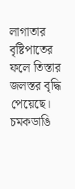লাগাতার বৃষ্টিপাতের ফলে তিস্তার জলস্তর বৃদ্ধি পেয়েছে। চমকডাঙি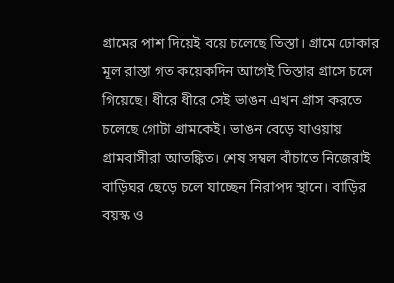গ্রামের পাশ দিয়েই বয়ে চলেছে তিস্তা। গ্রামে ঢোকার মূল রাস্তা গত কয়েকদিন আগেই তিস্তার গ্রাসে চলে গিয়েছে। ধীরে ধীরে সেই ভাঙন এখন গ্রাস করতে চলেছে গোটা গ্রামকেই। ভাঙন বেড়ে যাওয়ায় গ্রামবাসীরা আতঙ্কিত। শেষ সম্বল বাঁচাতে নিজেরাই বাড়িঘর ছেড়ে চলে যাচ্ছেন নিরাপদ স্থানে। বাড়ির বয়স্ক ও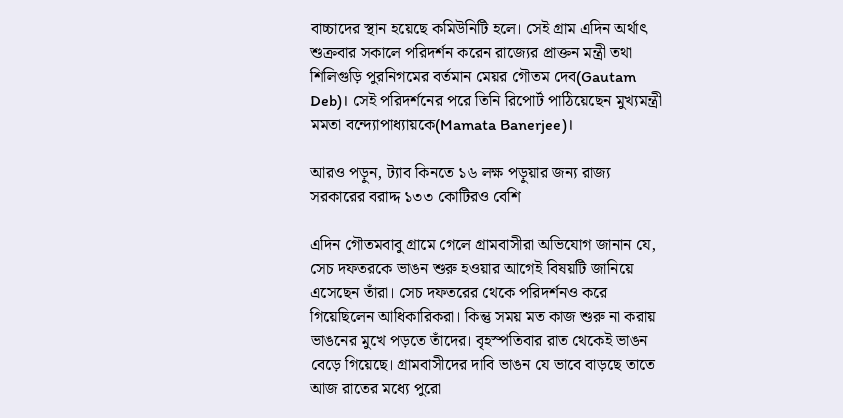বাচ্চাদের স্থান হয়েছে কমিউনিটি হলে। সেই গ্রাম এদিন অর্থাৎ শুক্রবার সকালে পরিদর্শন করেন রাজ্যের প্রাক্তন মন্ত্রী তথা শিলিগুড়ি পুরনিগমের বর্তমান মেয়র গৌতম দেব(Gautam Deb)। সেই পরিদর্শনের পরে তিনি রিপোর্ট পাঠিয়েছেন মুখ্যমন্ত্রী মমতা বন্দ্যোপাধ্যায়কে(Mamata Banerjee)।

আরও পড়ুন, ট্যাব কিনতে ১৬ লক্ষ পড়ুয়ার জন্য রাজ্য সরকারের বরাদ্দ ১৩৩ কোটিরও বেশি

এদিন গৌতমবাবু গ্রামে গেলে গ্রামবাসীরা অভিযোগ জানান যে, সেচ দফতরকে ভাঙন শুরু হওয়ার আগেই বিষয়টি জানিয়ে এসেছেন তাঁরা। সেচ দফতরের থেকে পরিদর্শনও করে গিয়েছিলেন আধিকারিকরা। কিন্তু সময় মত কাজ শুরু না করায় ভাঙনের মুখে পড়তে তাঁদের। বৃহস্পতিবার রাত থেকেই ভাঙন বেড়ে গিয়েছে। গ্রামবাসীদের দাবি ভাঙন যে ভাবে বাড়ছে তাতে আজ রাতের মধ্যে পুরো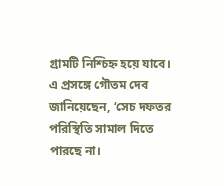গ্রামটি নিশ্চিহ্ন হয়ে যাবে। এ প্রসঙ্গে গৌতম দেব জানিয়েছেন, ‘সেচ দফতর পরিস্থিতি সামাল দিতে পারছে না।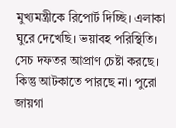মুখ্যমন্ত্রীকে রিপোর্ট দিচ্ছি। এলাকা ঘুরে দেখেছি। ভয়াবহ পরিস্থিতি। সেচ দফতর আপ্রাণ চেষ্টা করছে। কিন্তু আটকাতে পারছে না। পুরো জায়গা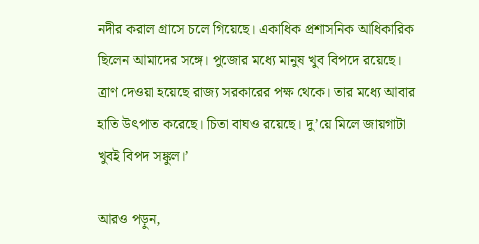নদীর করাল গ্রাসে চলে গিয়েছে। একাধিক প্রশাসনিক আধিকারিক ছিলেন আমাদের সঙ্গে। পুজোর মধ্যে মানুষ খুব বিপদে রয়েছে। ত্রাণ দেওয়া হয়েছে রাজ্য সরকারের পক্ষ থেকে। তার মধ্যে আবার হাতি উৎপাত করেছে। চিতা বাঘও রয়েছে। দু’য়ে মিলে জায়গাটা খুবই বিপদ সঙ্কুল।’

আরও পড়ুন,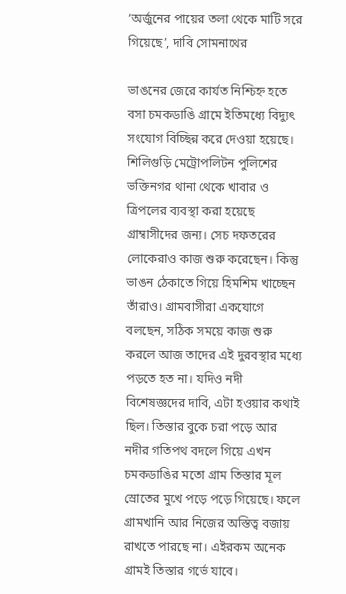‘অর্জুনের পায়ের তলা থেকে মাটি সরে গিয়েছে’, দাবি সোমনাথের

ভাঙনের জেরে কার্যত নিশ্চিহ্ন হতে বসা চমকডাঙি গ্রামে ইতিমধ্যে বিদ্যুৎ সংযোগ বিচ্ছিন্ন করে দেওয়া হয়েছে। শিলিগুড়ি মেট্রোপলিটন পুলিশের ভক্তিনগর থানা থেকে খাবার ও ত্রিপলের ব্যবস্থা করা হয়েছে গ্রাম্বাসীদের জন্য। সেচ দফতরের লোকেরাও কাজ শুরু করেছেন। কিন্তু ভাঙন ঠেকাতে গিয়ে হিমশিম খাচ্ছেন তাঁরাও। গ্রামবাসীরা একযোগে বলছেন, সঠিক সময়ে কাজ শুরু করলে আজ তাদের এই দুরবস্থার মধ্যে পড়তে হত না। যদিও নদী বিশেষজ্ঞদের দাবি, এটা হওয়ার কথাই ছিল। তিস্তার বুকে চরা পড়ে আর নদীর গতিপথ বদলে গিয়ে এখন চমকডাঙির মতো গ্রাম তিস্তার মূল স্রোতের মুখে পড়ে পড়ে গিয়েছে। ফলে গ্রামখানি আর নিজের অস্তিত্ব বজায় রাখতে পারছে না। এইরকম অনেক গ্রামই তিস্তার গর্ভে যাবে।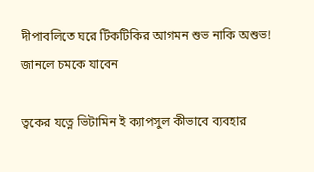দীপাবলিতে ঘরে টিকটিকির আগমন শুভ নাকি অশুভ! জানলে চমকে যাবেন

ত্বকের যত্নে ভিটামিন ই ক্যাপসুল কীভাবে ব্যবহার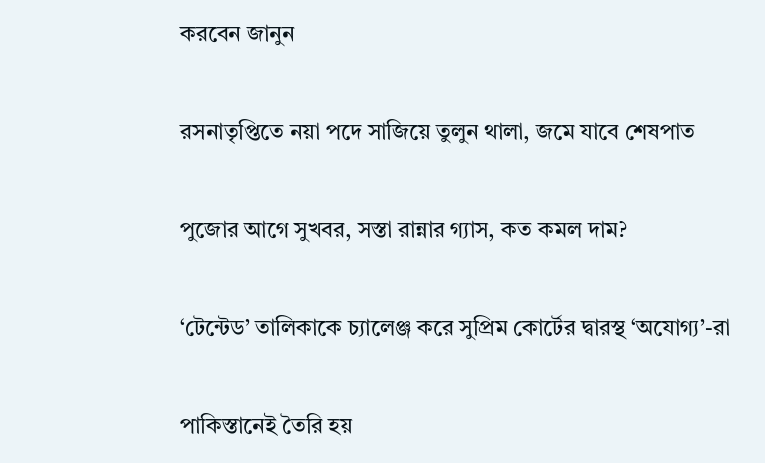করবেন জানুন

রসনাতৃপ্তিতে নয়া পদে সাজিয়ে তুলুন থালা, জমে যাবে শেষপাত

পুজোর আগে সুখবর, সস্তা রান্নার গ্যাস, কত কমল দাম?

‘টেন্টেড’ তালিকাকে চ্যালেঞ্জ করে সুপ্রিম কোর্টের দ্বারস্থ ‘অযোগ্য’-রা

পাকিস্তানেই তৈরি হয়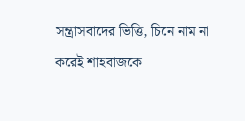সন্ত্রাসবাদের ভিত্তি, চিনে নাম না করেই শাহবাজকে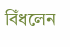বিঁধলেন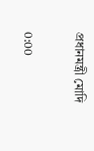প্রধানমন্ত্রী মোদি

0:00